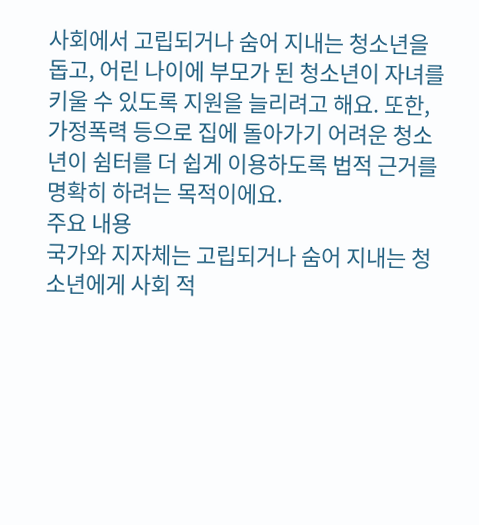사회에서 고립되거나 숨어 지내는 청소년을 돕고, 어린 나이에 부모가 된 청소년이 자녀를 키울 수 있도록 지원을 늘리려고 해요. 또한, 가정폭력 등으로 집에 돌아가기 어려운 청소년이 쉼터를 더 쉽게 이용하도록 법적 근거를 명확히 하려는 목적이에요.
주요 내용
국가와 지자체는 고립되거나 숨어 지내는 청소년에게 사회 적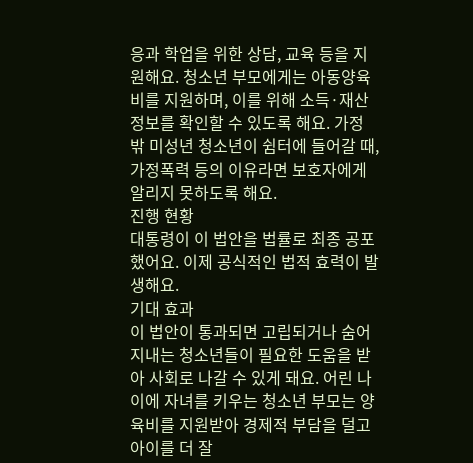응과 학업을 위한 상담, 교육 등을 지원해요. 청소년 부모에게는 아동양육비를 지원하며, 이를 위해 소득·재산 정보를 확인할 수 있도록 해요. 가정 밖 미성년 청소년이 쉼터에 들어갈 때, 가정폭력 등의 이유라면 보호자에게 알리지 못하도록 해요.
진행 현황
대통령이 이 법안을 법률로 최종 공포했어요. 이제 공식적인 법적 효력이 발생해요.
기대 효과
이 법안이 통과되면 고립되거나 숨어 지내는 청소년들이 필요한 도움을 받아 사회로 나갈 수 있게 돼요. 어린 나이에 자녀를 키우는 청소년 부모는 양육비를 지원받아 경제적 부담을 덜고 아이를 더 잘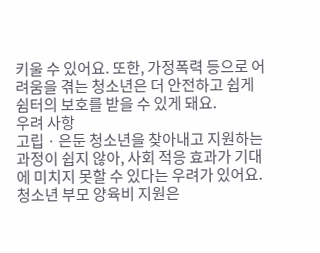키울 수 있어요. 또한, 가정폭력 등으로 어려움을 겪는 청소년은 더 안전하고 쉽게 쉼터의 보호를 받을 수 있게 돼요.
우려 사항
고립ㆍ은둔 청소년을 찾아내고 지원하는 과정이 쉽지 않아, 사회 적응 효과가 기대에 미치지 못할 수 있다는 우려가 있어요. 청소년 부모 양육비 지원은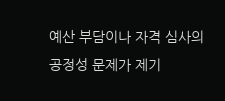예산 부담이나 자격 심사의 공정성 문제가 제기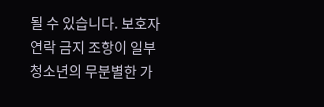될 수 있습니다. 보호자 연락 금지 조항이 일부 청소년의 무분별한 가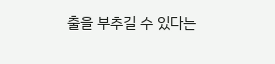출을 부추길 수 있다는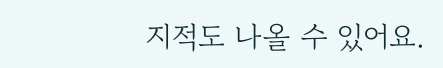지적도 나올 수 있어요.